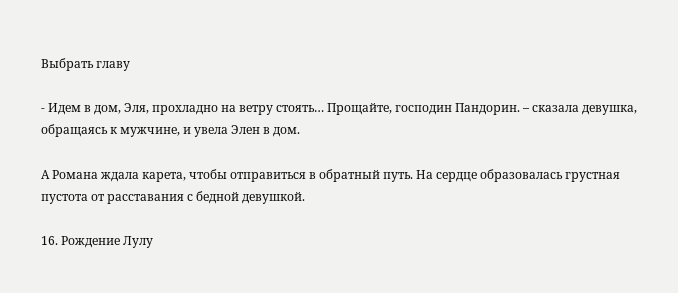Выбрать главу

- Идем в дом, Эля, прохладно на ветру стоять… Прощайте, господин Пандорин. – сказала девушка, обращаясь к мужчине, и увела Элен в дом.

А Романа ждала карета, чтобы отправиться в обратный путь. На сердце образовалась грустная пустота от расставания с бедной девушкой.

16. Рождение Лулу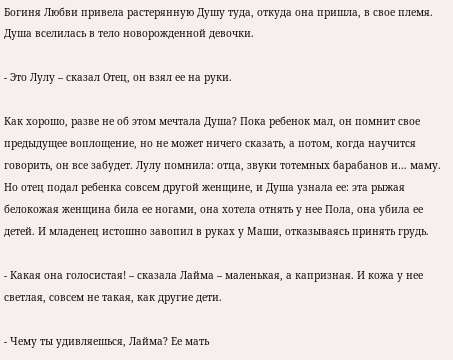Богиня Любви привела растерянную Душу туда, откуда она пришла, в свое племя. Душа вселилась в тело новорожденной девочки.

- Это Лулу – сказал Отец, он взял ее на руки.

Как хорошо, разве не об этом мечтала Душа? Пока ребенок мал, он помнит свое предыдущее воплощение, но не может ничего сказать, а потом, когда научится говорить, он все забудет. Лулу помнила: отца, звуки тотемных барабанов и… маму. Но отец подал ребенка совсем другой женщине, и Душа узнала ее: эта рыжая белокожая женщина била ее ногами, она хотела отнять у нее Пола, она убила ее детей. И младенец истошно завопил в руках у Маши, отказываясь принять грудь.

- Какая она голосистая! – сказала Лайма – маленькая, а капризная. И кожа у нее светлая, совсем не такая, как другие дети.

- Чему ты удивляешься, Лайма? Ее мать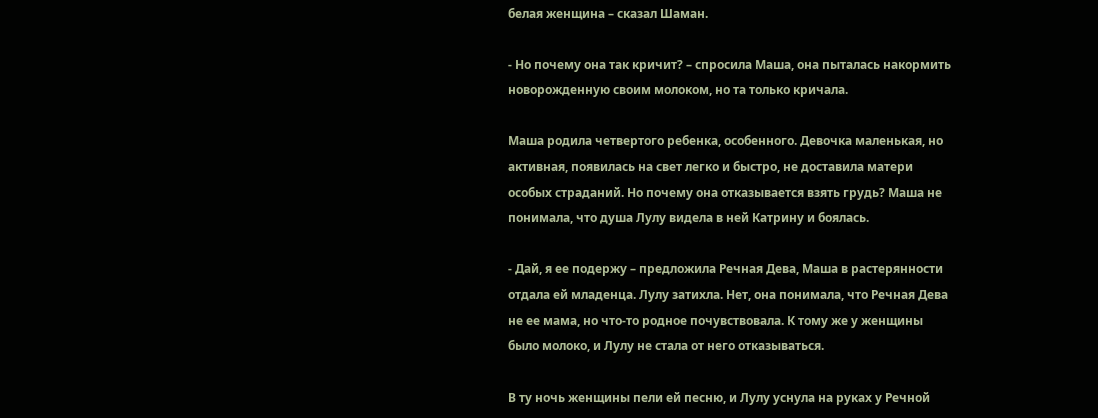белая женщина – сказал Шаман.

- Но почему она так кричит? – спросила Маша, она пыталась накормить новорожденную своим молоком, но та только кричала.

Маша родила четвертого ребенка, особенного. Девочка маленькая, но активная, появилась на свет легко и быстро, не доставила матери особых страданий. Но почему она отказывается взять грудь? Маша не понимала, что душа Лулу видела в ней Катрину и боялась.

- Дай, я ее подержу – предложила Речная Дева, Маша в растерянности отдала ей младенца. Лулу затихла. Нет, она понимала, что Речная Дева не ее мама, но что-то родное почувствовала. К тому же у женщины было молоко, и Лулу не стала от него отказываться.

В ту ночь женщины пели ей песню, и Лулу уснула на руках у Речной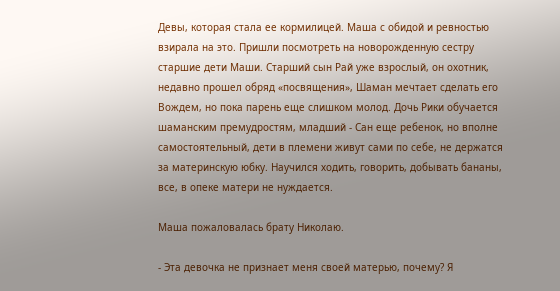Девы, которая стала ее кормилицей. Маша с обидой и ревностью взирала на это. Пришли посмотреть на новорожденную сестру старшие дети Маши. Старший сын Рай уже взрослый, он охотник, недавно прошел обряд «посвящения», Шаман мечтает сделать его Вождем, но пока парень еще слишком молод. Дочь Рики обучается шаманским премудростям, младший - Сан еще ребенок, но вполне самостоятельный, дети в племени живут сами по себе, не держатся за материнскую юбку. Научился ходить, говорить, добывать бананы, все, в опеке матери не нуждается.

Маша пожаловалась брату Николаю.

- Эта девочка не признает меня своей матерью, почему? Я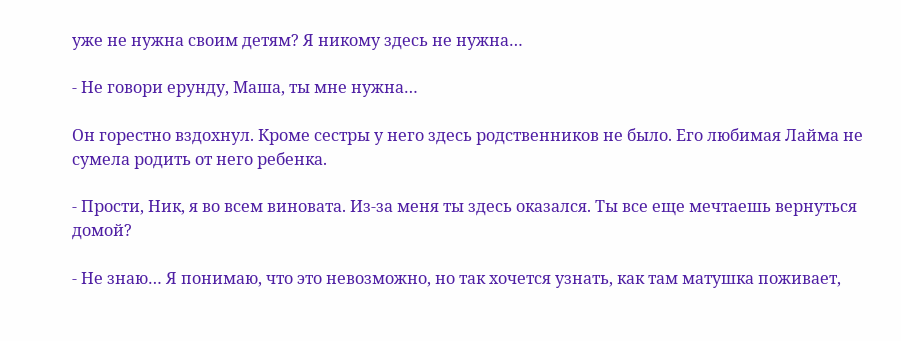уже не нужна своим детям? Я никому здесь не нужна…

- Не говори ерунду, Маша, ты мне нужна…

Он горестно вздохнул. Кроме сестры у него здесь родственников не было. Его любимая Лайма не сумела родить от него ребенка.

- Прости, Ник, я во всем виновата. Из-за меня ты здесь оказался. Ты все еще мечтаешь вернуться домой?

- Не знаю… Я понимаю, что это невозможно, но так хочется узнать, как там матушка поживает,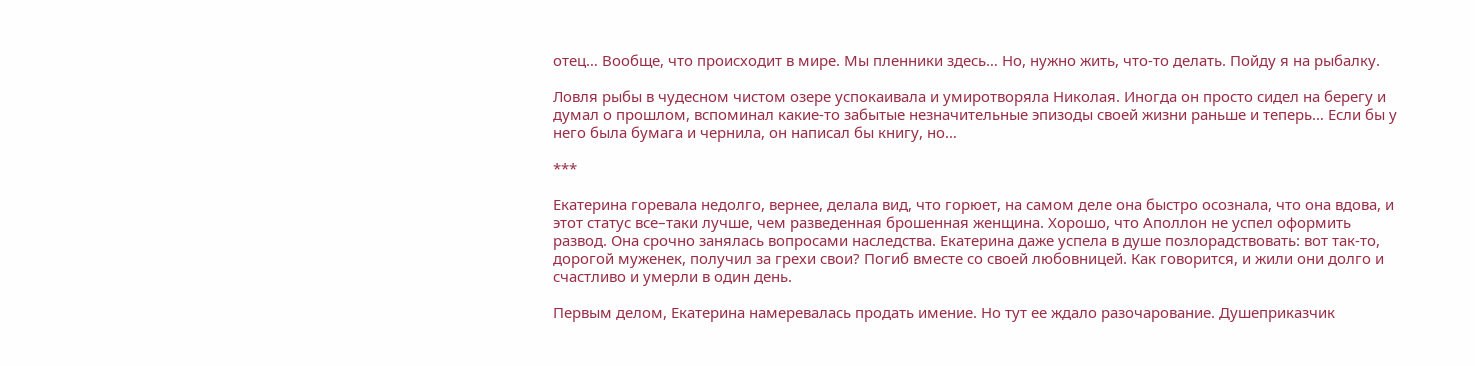отец… Вообще, что происходит в мире. Мы пленники здесь… Но, нужно жить, что-то делать. Пойду я на рыбалку.

Ловля рыбы в чудесном чистом озере успокаивала и умиротворяла Николая. Иногда он просто сидел на берегу и думал о прошлом, вспоминал какие-то забытые незначительные эпизоды своей жизни раньше и теперь… Если бы у него была бумага и чернила, он написал бы книгу, но…

***

Екатерина горевала недолго, вернее, делала вид, что горюет, на самом деле она быстро осознала, что она вдова, и этот статус все–таки лучше, чем разведенная брошенная женщина. Хорошо, что Аполлон не успел оформить развод. Она срочно занялась вопросами наследства. Екатерина даже успела в душе позлорадствовать: вот так-то, дорогой муженек, получил за грехи свои? Погиб вместе со своей любовницей. Как говорится, и жили они долго и счастливо и умерли в один день.

Первым делом, Екатерина намеревалась продать имение. Но тут ее ждало разочарование. Душеприказчик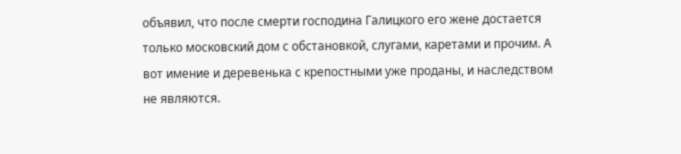объявил, что после смерти господина Галицкого его жене достается только московский дом с обстановкой, слугами, каретами и прочим. А вот имение и деревенька с крепостными уже проданы, и наследством не являются.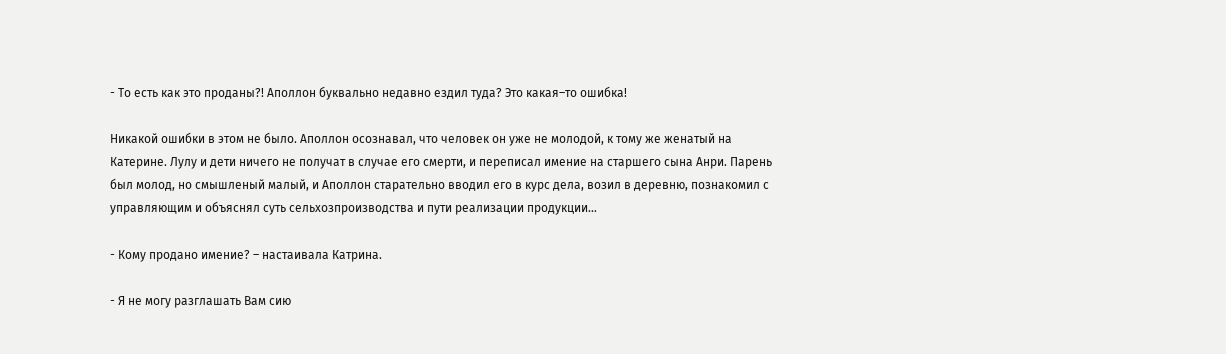- То есть как это проданы?! Аполлон буквально недавно ездил туда? Это какая–то ошибка!

Никакой ошибки в этом не было. Аполлон осознавал, что человек он уже не молодой, к тому же женатый на Катерине. Лулу и дети ничего не получат в случае его смерти, и переписал имение на старшего сына Анри. Парень был молод, но смышленый малый, и Аполлон старательно вводил его в курс дела, возил в деревню, познакомил с управляющим и объяснял суть сельхозпроизводства и пути реализации продукции…

- Кому продано имение? – настаивала Катрина.

- Я не могу разглашать Вам сию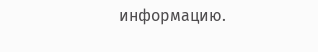информацию.